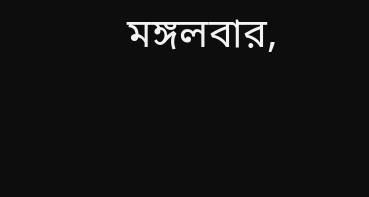মঙ্গলবার,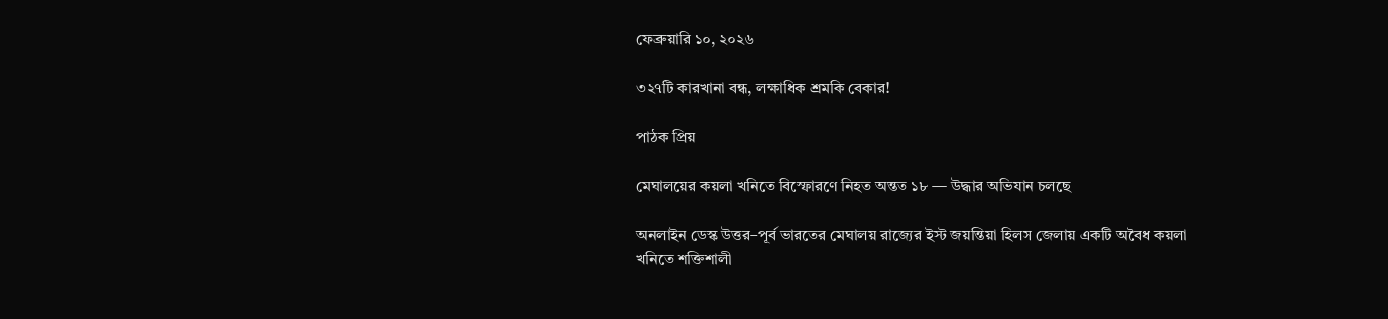ফেব্রুয়ারি ১০, ২০২৬

৩২৭টি কারখানা বন্ধ, লক্ষাধিক শ্রমকি বেকার!

পাঠক প্রিয়

মেঘালয়ের কয়লা খনিতে বিস্ফোরণে নিহত অন্তত ১৮ — উদ্ধার অভিযান চলছে

অনলাইন ডেস্ক উত্তর–পূর্ব ভারতের মেঘালয় রাজ্যের ইস্ট জয়ন্তিয়া হিলস জেলায় একটি অবৈধ কয়লা খনিতে শক্তিশালী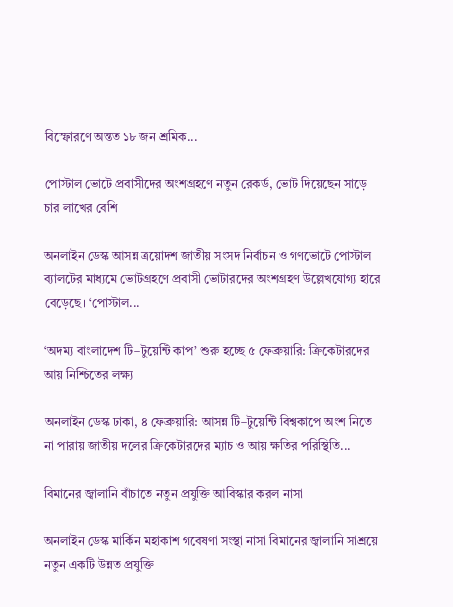বিস্ফোরণে অন্তত ১৮ জন শ্রমিক...

পোস্টাল ভোটে প্রবাসীদের অংশগ্রহণে নতুন রেকর্ড, ভোট দিয়েছেন সাড়ে চার লাখের বেশি

অনলাইন ডেস্ক আসন্ন ত্রয়োদশ জাতীয় সংসদ নির্বাচন ও গণভোটে পোস্টাল ব্যালটের মাধ্যমে ভোটগ্রহণে প্রবাসী ভোটারদের অংশগ্রহণ উল্লেখযোগ্য হারে বেড়েছে। ‘পোস্টাল...

‘অদম্য বাংলাদেশ টি–টুয়েন্টি কাপ’ শুরু হচ্ছে ৫ ফেব্রুয়ারি: ক্রিকেটারদের আয় নিশ্চিতের লক্ষ্য

অনলাইন ডেস্ক ঢাকা, ৪ ফেব্রুয়ারি: আসন্ন টি–টুয়েন্টি বিশ্বকাপে অংশ নিতে না পারায় জাতীয় দলের ক্রিকেটারদের ম্যাচ ও আয় ক্ষতির পরিস্থিতি...

বিমানের জ্বালানি বাঁচাতে নতুন প্রযুক্তি আবিস্কার করল নাসা

অনলাইন ডেস্ক মার্কিন মহাকাশ গবেষণা সংস্থা নাসা বিমানের জ্বালানি সাশ্রয়ে নতুন একটি উন্নত প্রযুক্তি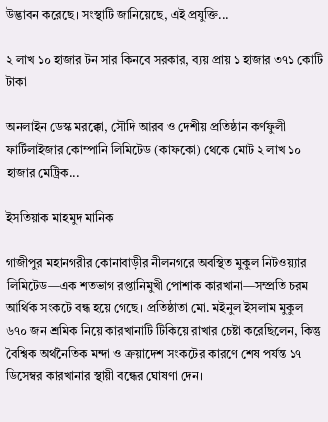উদ্ভাবন করেছে। সংস্থাটি জানিয়েছে, এই প্রযুক্তি...

২ লাখ ১০ হাজার টন সার কিনবে সরকার, ব্যয় প্রায় ১ হাজার ৩৭১ কোটি টাকা

অনলাইন ডেস্ক মরক্কো, সৌদি আরব ও দেশীয় প্রতিষ্ঠান কর্ণফুলী ফার্টিলাইজার কোম্পানি লিমিটেড (কাফকো) থেকে মোট ২ লাখ ১০ হাজার মেট্রিক...

ইসতিয়াক মাহমুদ মানিক

গাজীপুর মহানগরীর কোনাবাড়ীর নীলনগরে অবস্থিত মুকুল নিটওয়্যার লিমিটেড—এক শতভাগ রপ্তানিমুখী পোশাক কারখানা—সম্প্রতি চরম আর্থিক সংকটে বন্ধ হয়ে গেছে। প্রতিষ্ঠাতা মো. মইনুল ইসলাম মুকুল ৬৭০ জন শ্রমিক নিয়ে কারখানাটি টিকিয়ে রাখার চেষ্টা করেছিলেন, কিন্তু বৈশ্বিক অর্থনৈতিক মন্দা ও ক্রয়াদেশ সংকটের কারণে শেষ পর্যন্ত ১৭ ডিসেম্বর কারখানার স্থায়ী বন্ধের ঘোষণা দেন।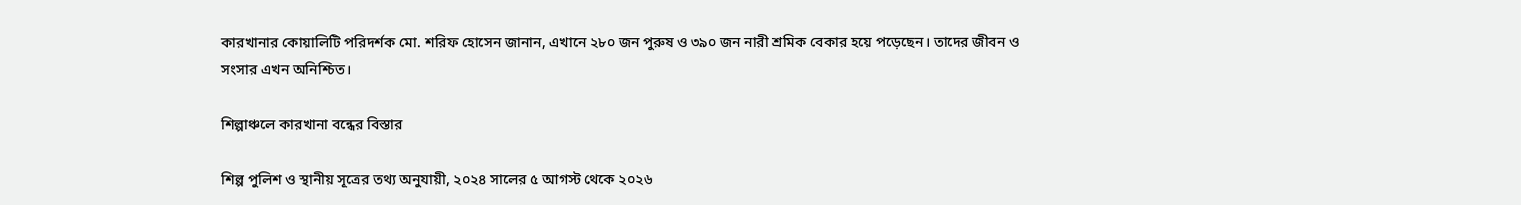কারখানার কোয়ালিটি পরিদর্শক মো. শরিফ হোসেন জানান, এখানে ২৮০ জন পুরুষ ও ৩৯০ জন নারী শ্রমিক বেকার হয়ে পড়েছেন। তাদের জীবন ও সংসার এখন অনিশ্চিত।

শিল্পাঞ্চলে কারখানা বন্ধের বিস্তার

শিল্প পুলিশ ও স্থানীয় সূত্রের তথ্য অনুযায়ী, ২০২৪ সালের ৫ আগস্ট থেকে ২০২৬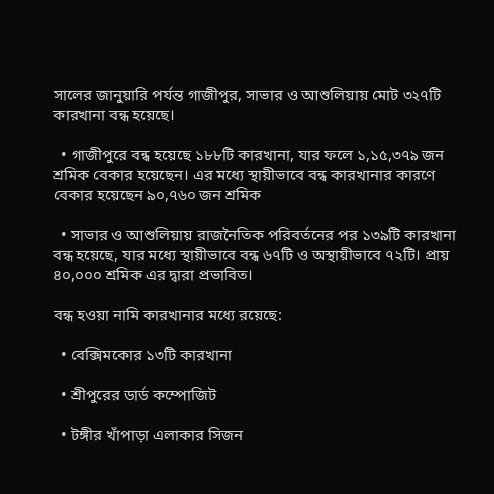সালের জানুয়ারি পর্যন্ত গাজীপুর, সাভার ও আশুলিয়ায় মোট ৩২৭টি কারখানা বন্ধ হয়েছে।

  • গাজীপুরে বন্ধ হয়েছে ১৮৮টি কারখানা, যার ফলে ১,১৫,৩৭৯ জন শ্রমিক বেকার হয়েছেন। এর মধ্যে স্থায়ীভাবে বন্ধ কারখানার কারণে বেকার হয়েছেন ৯০,৭৬০ জন শ্রমিক

  • সাভার ও আশুলিয়ায় রাজনৈতিক পরিবর্তনের পর ১৩৯টি কারখানা বন্ধ হয়েছে, যার মধ্যে স্থায়ীভাবে বন্ধ ৬৭টি ও অস্থায়ীভাবে ৭২টি। প্রায় ৪০,০০০ শ্রমিক এর দ্বারা প্রভাবিত।

বন্ধ হওয়া নামি কারখানার মধ্যে রয়েছে:

  • বেক্সিমকোর ১৩টি কারখানা

  • শ্রীপুরের ডার্ড কম্পোজিট

  • টঙ্গীর খাঁপাড়া এলাকার সিজন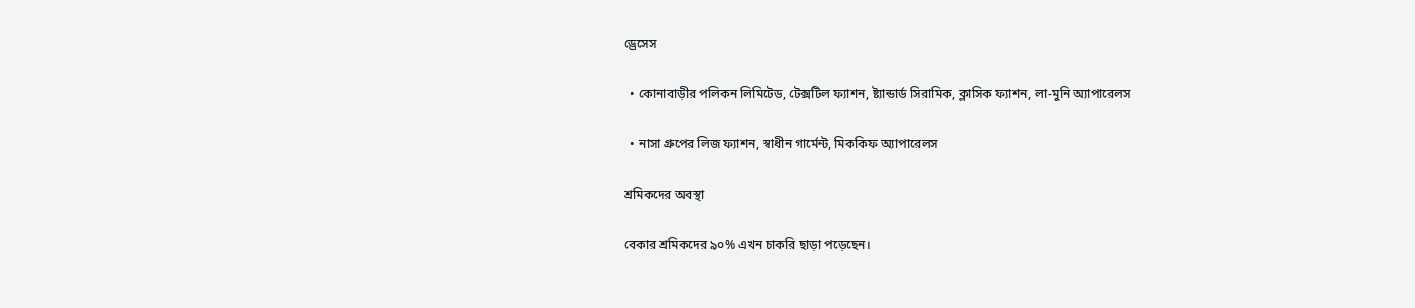ড্রেসেস

  • কোনাবাড়ীর পলিকন লিমিটেড, টেক্সটিল ফ্যাশন, ষ্ট্যান্ডার্ড সিরামিক, ক্লাসিক ফ্যাশন, লা-মুনি অ্যাপারেলস

  • নাসা গ্রুপের লিজ ফ্যাশন, স্বাধীন গার্মেন্ট, মিককিফ অ্যাপারেলস

শ্রমিকদের অবস্থা

বেকার শ্রমিকদের ৯০% এখন চাকরি ছাড়া পড়েছেন।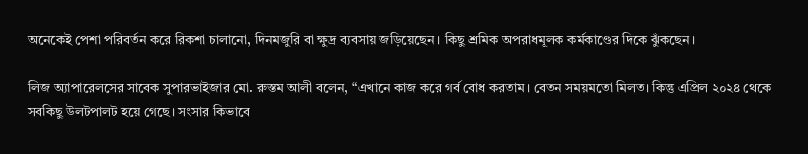অনেকেই পেশা পরিবর্তন করে রিকশা চালানো, দিনমজুরি বা ক্ষুদ্র ব্যবসায় জড়িয়েছেন। কিছু শ্রমিক অপরাধমূলক কর্মকাণ্ডের দিকে ঝুঁকছেন।

লিজ অ্যাপারেলসের সাবেক সুপারভাইজার মো. রুস্তম আলী বলেন, “এখানে কাজ করে গর্ব বোধ করতাম। বেতন সময়মতো মিলত। কিন্তু এপ্রিল ২০২৪ থেকে সবকিছু উলটপালট হয়ে গেছে। সংসার কিভাবে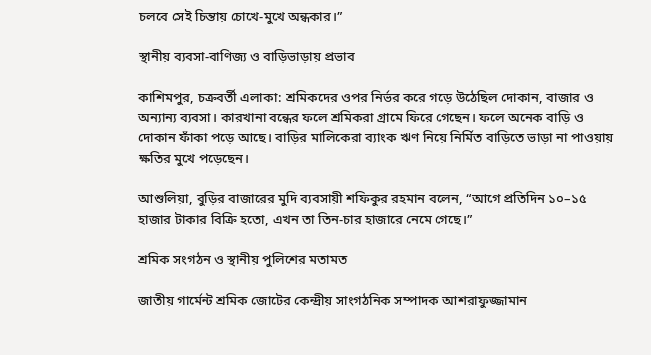চলবে সেই চিন্তায় চোখে-মুখে অন্ধকার।”

স্থানীয় ব্যবসা-বাণিজ্য ও বাড়িভাড়ায় প্রভাব

কাশিমপুর, চক্রবর্তী এলাকা: শ্রমিকদের ওপর নির্ভর করে গড়ে উঠেছিল দোকান, বাজার ও অন্যান্য ব্যবসা। কারখানা বন্ধের ফলে শ্রমিকরা গ্রামে ফিরে গেছেন। ফলে অনেক বাড়ি ও দোকান ফাঁকা পড়ে আছে। বাড়ির মালিকেরা ব্যাংক ঋণ নিয়ে নির্মিত বাড়িতে ভাড়া না পাওয়ায় ক্ষতির মুখে পড়েছেন।

আশুলিয়া, বুড়ির বাজারের মুদি ব্যবসায়ী শফিকুর রহমান বলেন, “আগে প্রতিদিন ১০–১৫ হাজার টাকার বিক্রি হতো, এখন তা তিন-চার হাজারে নেমে গেছে।”

শ্রমিক সংগঠন ও স্থানীয় পুলিশের মতামত

জাতীয় গার্মেন্ট শ্রমিক জোটের কেন্দ্রীয় সাংগঠনিক সম্পাদক আশরাফুজ্জামান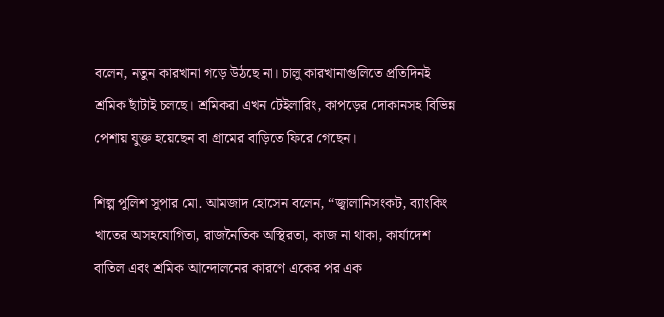বলেন, নতুন কারখানা গড়ে উঠছে না। চালু কারখানাগুলিতে প্রতিদিনই শ্রমিক ছাঁটাই চলছে। শ্রমিকরা এখন টেইলারিং, কাপড়ের দোকানসহ বিভিন্ন পেশায় যুক্ত হয়েছেন বা গ্রামের বাড়িতে ফিরে গেছেন।

শিল্প পুলিশ সুপার মো. আমজাদ হোসেন বলেন, “জ্বালানিসংকট, ব্যাংকিং খাতের অসহযোগিতা, রাজনৈতিক অস্থিরতা, কাজ না থাকা, কার্যাদেশ বাতিল এবং শ্রমিক আন্দোলনের কারণে একের পর এক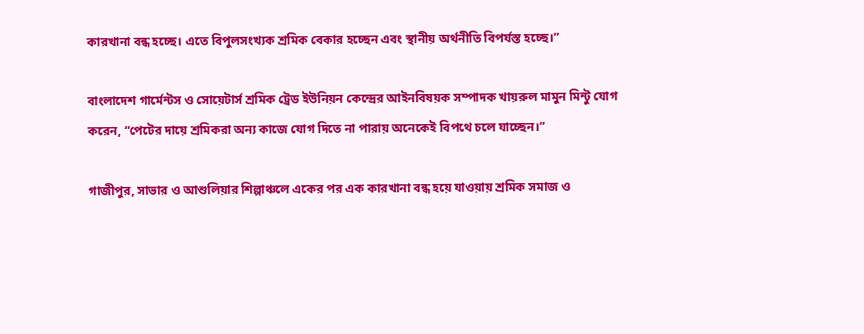কারখানা বন্ধ হচ্ছে। এতে বিপুলসংখ্যক শ্রমিক বেকার হচ্ছেন এবং স্থানীয় অর্থনীতি বিপর্যস্ত হচ্ছে।”

বাংলাদেশ গার্মেন্টস ও সোয়েটার্স শ্রমিক ট্রেড ইউনিয়ন কেন্দ্রের আইনবিষয়ক সম্পাদক খায়রুল মামুন মিন্টু যোগ করেন, “পেটের দায়ে শ্রমিকরা অন্য কাজে যোগ দিতে না পারায় অনেকেই বিপথে চলে যাচ্ছেন।”

গাজীপুর, সাভার ও আশুলিয়ার শিল্পাঞ্চলে একের পর এক কারখানা বন্ধ হয়ে যাওয়ায় শ্রমিক সমাজ ও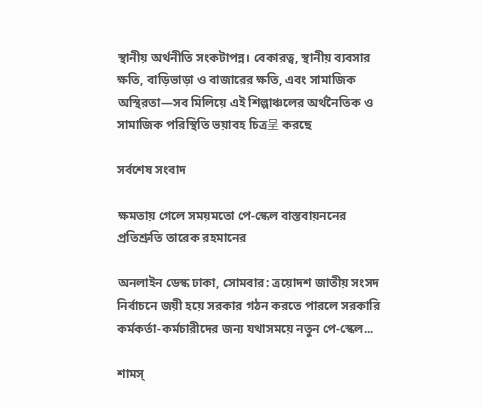স্থানীয় অর্থনীতি সংকটাপন্ন। বেকারত্ব, স্থানীয় ব্যবসার ক্ষতি, বাড়িভাড়া ও বাজারের ক্ষতি, এবং সামাজিক অস্থিরতা—সব মিলিয়ে এই শিল্পাঞ্চলের অর্থনৈতিক ও সামাজিক পরিস্থিতি ভয়াবহ চিত্র呈 করছে

সর্বশেষ সংবাদ

ক্ষমতায় গেলে সময়মতো পে-স্কেল বাস্তবায়ননের প্রতিশ্রুতি তারেক রহমানের

অনলাইন ডেস্ক ঢাকা, সোমবার: ত্রয়োদশ জাতীয় সংসদ নির্বাচনে জয়ী হয়ে সরকার গঠন করতে পারলে সরকারি কর্মকর্তা-কর্মচারীদের জন্য যথাসময়ে নতুন পে-স্কেল...

শামস্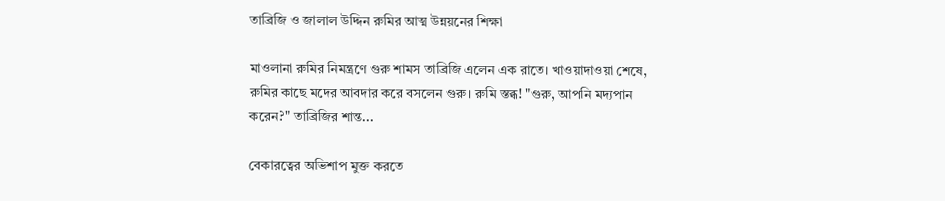তাব্রিজি ও জালাল উদ্দিন রুমির আত্ম উন্নয়নের শিক্ষা

মাওলানা রুমির নিমন্ত্রণে গুরু শামস তাব্রিজি এলেন এক রাতে। খাওয়াদাওয়া শেষে, রুমির কাছে মদের আবদার করে বসলেন গুরু। রুমি স্তব্ধ! "গুরু, আপনি মদ্যপান করেন?" তাব্রিজির শান্ত...

বেকারত্বের অভিশাপ মুক্ত করতে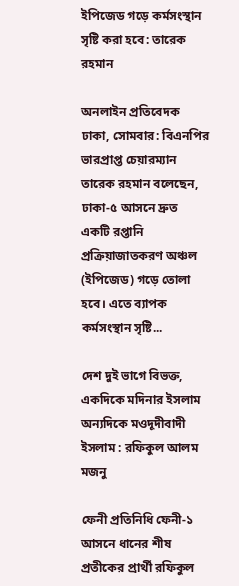ইপিজেড গড়ে কর্মসংস্থান সৃষ্টি করা হবে: তারেক রহমান

অনলাইন প্রতিবেদক ঢাকা, সোমবার: বিএনপির ভারপ্রাপ্ত চেয়ারম্যান তারেক রহমান বলেছেন, ঢাকা-৫ আসনে দ্রুত একটি রপ্তানি প্রক্রিয়াজাতকরণ অঞ্চল (ইপিজেড) গড়ে তোলা হবে। এতে ব্যাপক কর্মসংস্থান সৃষ্টি...

দেশ দুই ভাগে বিভক্ত, একদিকে মদিনার ইসলাম অন্যদিকে মওদূদীবাদী ইসলাম : রফিকুল আলম মজনু

ফেনী প্রতিনিধি ফেনী-১ আসনে ধানের শীষ প্রতীকের প্রার্থী রফিকুল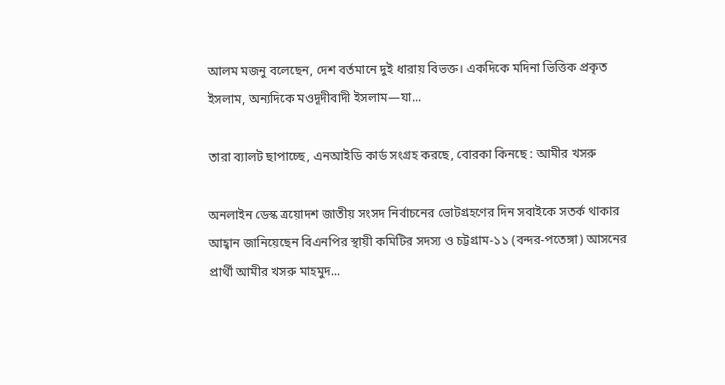আলম মজনু বলেছেন, দেশ বর্তমানে দুই ধারায় বিভক্ত। একদিকে মদিনা ভিত্তিক প্রকৃত ইসলাম, অন্যদিকে মওদূদীবাদী ইসলাম—যা...

তারা ব্যালট ছাপাচ্ছে, এনআইডি কার্ড সংগ্রহ করছে, বোরকা কিনছে : আমীর খসরু

অনলাইন ডেস্ক ত্রয়োদশ জাতীয় সংসদ নির্বাচনের ভোটগ্রহণের দিন সবাইকে সতর্ক থাকার আহ্বান জানিয়েছেন বিএনপির স্থায়ী কমিটির সদস্য ও চট্টগ্রাম-১১ (বন্দর-পতেঙ্গা) আসনের প্রার্থী আমীর খসরু মাহমুদ...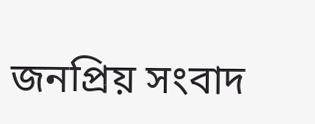জনপ্রিয় সংবাদ